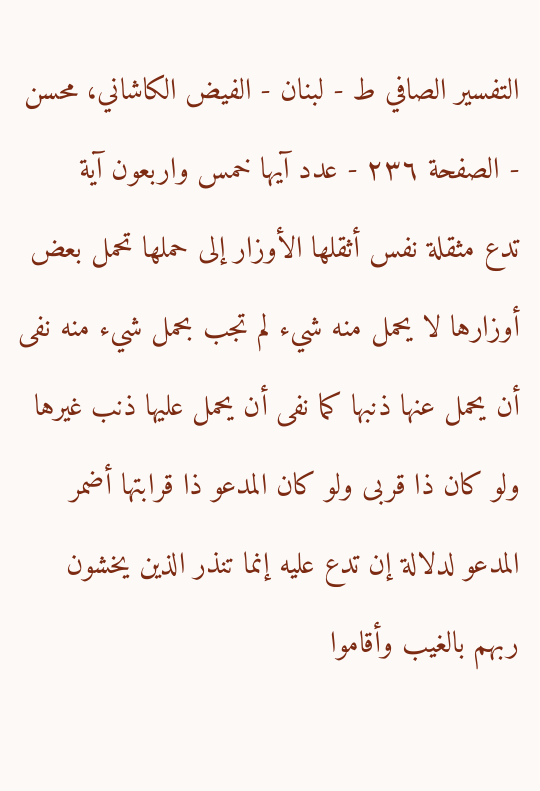التفسیر الصافي ط - لبنان - الفيض الكاشاني، محسن - الصفحة ٢٣٦ - عدد آيها خمس واربعون آية
تدع مثقلة نفس أثقلها الأوزار إلى حملها تحمل بعض أوزارها لا يحمل منه شيء لم تجب بحمل شيء منه نفى أن يحمل عنها ذنبها كما نفى أن يحمل عليها ذنب غيرها ولو كان ذا قربى ولو كان المدعو ذا قرابتها أضمر المدعو لدلالة إن تدع عليه إنما تنذر الذين يخشون ربهم بالغيب وأقاموا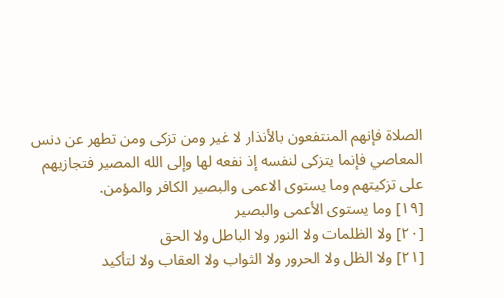الصلاة فإنهم المنتفعون بالأنذار لا غير ومن تزكى ومن تطهر عن دنس المعاصي فإنما يتزكى لنفسه إذ نفعه لها وإلى الله المصير فتجازيهم على تزكيتهم وما يستوى الاعمى والبصير الكافر والمؤمن.
[١٩] وما يستوى الأعمى والبصير
[٢٠] ولا الظلمات ولا النور ولا الباطل ولا الحق
[٢١] ولا الظل ولا الحرور ولا الثواب ولا العقاب ولا لتأكيد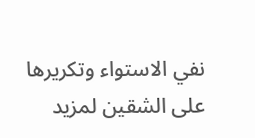نفي الاستواء وتكريرها على الشقين لمزيد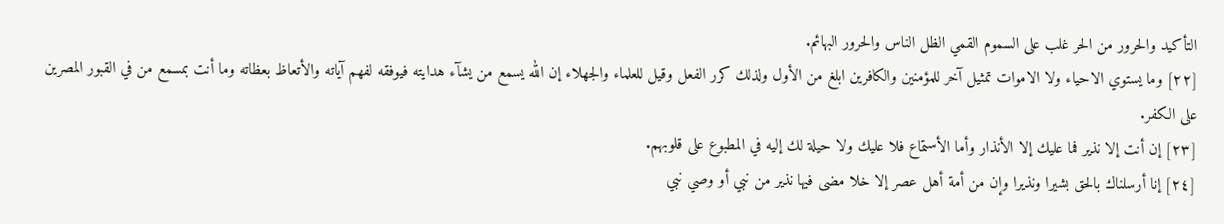التأكيد والحرور من الحر غلب على السموم القمي الظل الناس والحرور البهائم.
[٢٢] وما يستوي الاحياء ولا الاموات تمثيل آخر للمؤمنين والكافرين ابلغ من الأول ولذلك كرر الفعل وقيل للعلماء والجهلاء إن الله يسمع من يشآء هدايته فيوفقه لفهم آياته والأتعاظ بعظاته وما أنت بمسمع من في القبور المصرين على الكفر.
[٢٣] إن أنت إلا نذير فما عليك إلا الأنذار وأما الأستماع فلا عليك ولا حيلة لك إليه في المطبوع على قلوبهم.
[٢٤] إنا أرسلناك بالحق بشيرا ونذيرا وإن من أمة أهل عصر إلا خلا مضى فيها نذير من نبي أو وصي نبي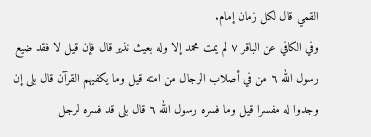القمي قال لكل زمان إمام.
وفي الكافي عن الباقر ٧ لم يمت محمد إلا وله بعيث نذير قال فإن قيل لا فقد ضيع رسول الله ٦ من في أصلاب الرجال من امته قيل وما يكفيهم القرآن قال بلى إن وجدوا له مفسرا قيل وما فسره رسول الله ٦ قال بلى قد فسره لرجل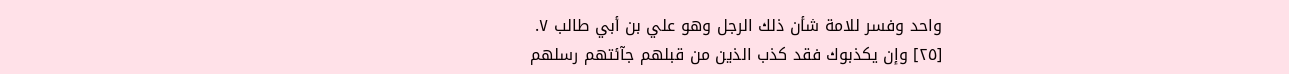واحد وفسر للامة شأن ذلك الرجل وهو علي بن أبي طالب ٧.
[٢٥] وإن يكذبوك فقد كذب الذين من قبلهم جآئتهم رسلهم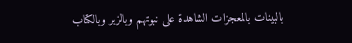بالبينات بالمعجزات الشاهدة على نبوتهم وبالزبر وبالكتاب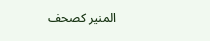المنير كصحف